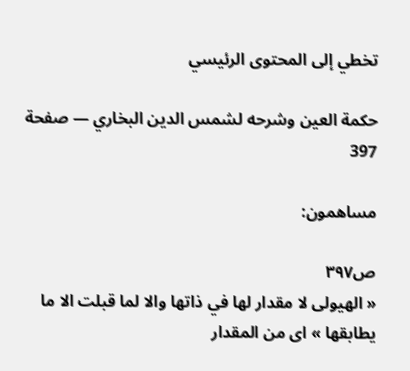تخطي إلى المحتوى الرئيسي

حكمة العين وشرحه لشمس الدين البخاري — صفحة 397

مساهمون:

ص٣٩٧
« الهيولى لا مقدار لها في ذاتها والا لما قبلت الا ما يطابقها » اى من المقدار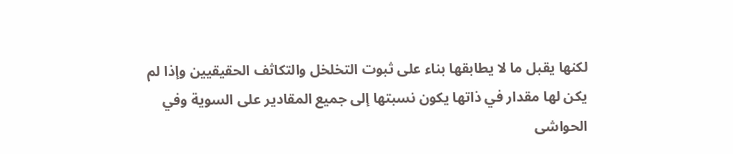لكنها يقبل ما لا يطابقها بناء على ثبوت التخلخل والتكاثف الحقيقيين وإذا لم يكن لها مقدار في ذاتها يكون نسبتها إلى جميع المقادير على السوية وفي الحواشى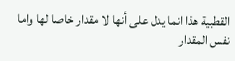القطبية هذا انما يدل على أنها لا مقدار خاصا لها واما نفس المقدار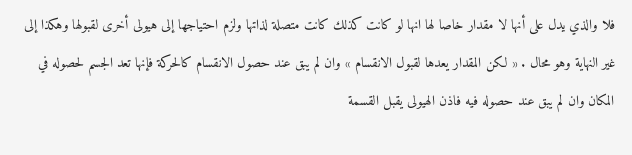فلا والذي يدل على أنها لا مقدار خاصا لها انها لو كانت كذلك كانت متصلة لذاتها ولزم احتياجها إلى هيولى أخرى لقبولها وهكذا إلى غير النهاية وهو محال . « لكن المقدار يعدها لقبول الانقسام » وان لم يبق عند حصول الانقسام كالحركة فإنها تعد الجسم لحصوله في المكان وان لم يبق عند حصوله فيه فاذن الهيولى يقبل القسمة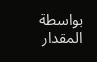بواسطة المقدار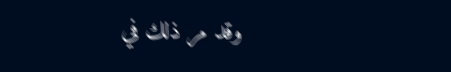وقد مر ذلك في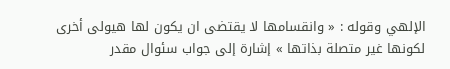الإلهي وقوله : « وانقسامها لا يقتضى ان يكون لها هيولى أخرى لكونها غير متصلة بذاتها » إشارة إلى جواب سئوال مقدر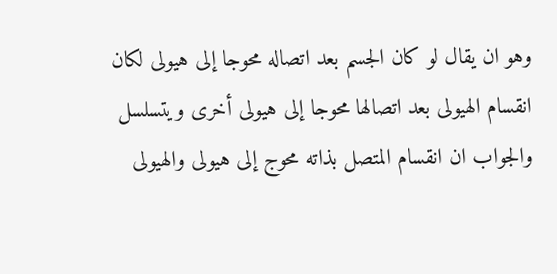وهو ان يقال لو كان الجسم بعد اتصاله محوجا إلى هيولى لكان انقسام الهيولى بعد اتصالها محوجا إلى هيولى أخرى ويتسلسل والجواب ان انقسام المتصل بذاته محوج إلى هيولى والهيولى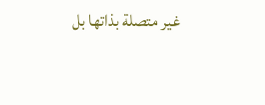غير متصلة بذاتها بل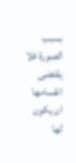بسبب الصورة فلا يقتضى انقسامها ان يكون لها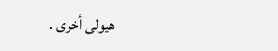هيولى أخرى .